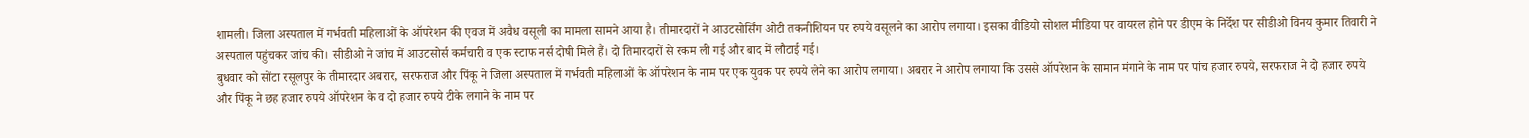शामली। जिला अस्पताल में गर्भवती महिलाओं के ऑपरेशन की एवज में अवैध वसूली का मामला सामने आया है। तीमारदारों ने आउटसोर्सिंग ओटी तकनीशियन पर रुपये वसूलने का आरोप लगाया। इसका वीडियो सोशल मीडिया पर वायरल होने पर डीएम के निर्देश पर सीडीओ विनय कुमार तिवारी ने अस्पताल पहुंचकर जांच की। सीडीओ ने जांच में आउटसोर्स कर्मचारी व एक स्टाफ नर्स दोषी मिले हैं। दो तिमारदारों से रकम ली गई और बाद में लौटाई गई।
बुधवार को सोंटा रसूलपुर के तीमारदार अबरार, सरफराज और पिंकू ने जिला अस्पताल में गर्भवती महिलाओं के ऑपरेशन के नाम पर एक युवक पर रुपये लेने का आरोप लगाया। अबरार ने आरोप लगाया कि उससे ऑपरेशन के सामान मंगाने के नाम पर पांच हजार रुपये, सरफराज ने दो हजार रुपये और पिंकू ने छह हजार रुपये ऑपरेशन के व दो हजार रुपये टीके लगाने के नाम पर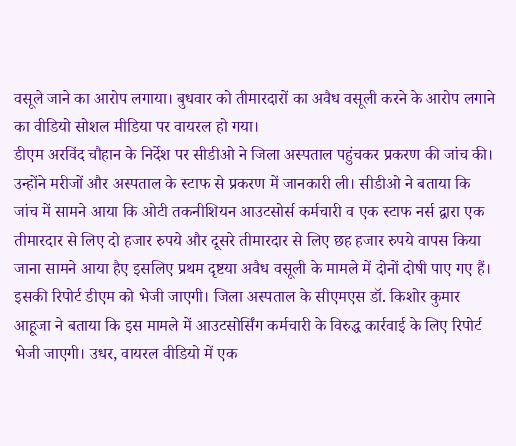वसूले जाने का आरोप लगाया। बुधवार को तीमारदारों का अवैध वसूली करने के आरोप लगाने का वीडियो सोशल मीडिया पर वायरल हो गया।
डीएम अरविंद चौहान के निर्देश पर सीडीओ ने जिला अस्पताल पहुंचकर प्रकरण की जांच की। उन्होंने मरीजों और अस्पताल के स्टाफ से प्रकरण में जानकारी ली। सीडीओ ने बताया कि जांच में सामने आया कि ओटी तकनीशियन आउटसोर्स कर्मचारी व एक स्टाफ नर्स द्वारा एक तीमारदार से लिए दो हजार रुपये और दूसरे तीमारदार से लिए छह हजार रुपये वापस किया जाना सामने आया हैए इसलिए प्रथम दृष्टया अवैध वसूली के मामले में दोनों दोषी पाए गए हैं। इसकी रिपोर्ट डीएम को भेजी जाएगी। जिला अस्पताल के सीएमएस डॉ. किशोर कुमार आहूजा ने बताया कि इस मामले में आउटसोर्सिंग कर्मचारी के विरुद्ध कार्रवाई के लिए रिपोर्ट भेजी जाएगी। उधर, वायरल वीडियो में एक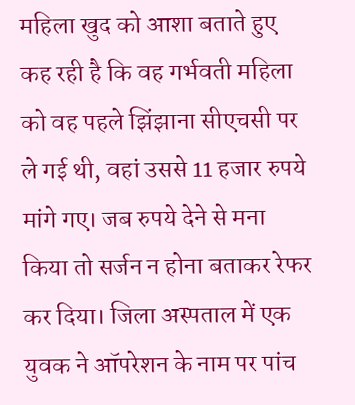महिला खुद को आशा बताते हुए कह रही है कि वह गर्भवती महिला को वह पहले झिंझाना सीएचसी पर ले गई थी, वहां उससे 11 हजार रुपये मांगे गए। जब रुपये देने से मना किया तो सर्जन न होना बताकर रेफर कर दिया। जिला अस्पताल में एक युवक ने ऑपरेशन के नाम पर पांच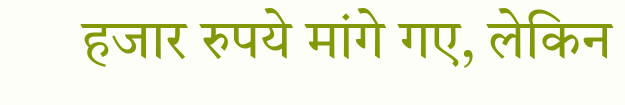हजार रुपये मांगे गए, लेकिन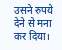उसने रुपये देने से मना कर दिया।